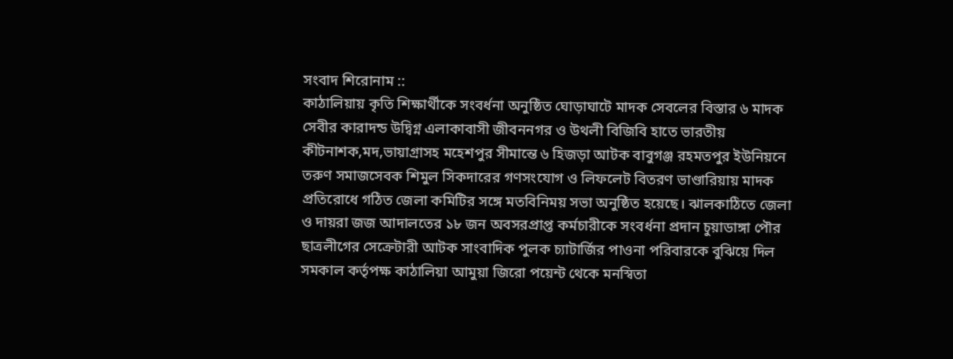সংবাদ শিরোনাম ::
কাঠালিয়ায় কৃতি শিক্ষার্থীকে সংবর্ধনা অনুষ্ঠিত ঘোড়াঘাটে মাদক সেবলের বিস্তার ৬ মাদক সেবীর কারাদন্ড উদ্বিগ্ন এলাকাবাসী জীবননগর ও উথলী বিজিবি হাতে ভারতীয় কীটনাশক,মদ,ভায়াগ্রাসহ মহেশপুর সীমান্তে ৬ হিজড়া আটক বাবুগঞ্জ রহমতপুর ইউনিয়নে তরুণ সমাজসেবক শিমুল সিকদারের গণসংযোগ ও লিফলেট বিতরণ ভাণ্ডারিয়ায় মাদক প্রতিরোধে গঠিত জেলা কমিটির সঙ্গে মতবিনিময় সভা অনুষ্ঠিত হয়েছে। ঝালকাঠিতে জেলা ও দায়রা জজ আদালতের ১৮ জন অবসরপ্রাপ্ত কর্মচারীকে সংবর্ধনা প্রদান চুয়াডাঙ্গা পৌর ছাত্রলীগের সেক্রেটারী আটক সাংবাদিক পুলক চ্যাটার্জির পাওনা পরিবারকে বুঝিয়ে দিল সমকাল কর্তৃপক্ষ কাঠালিয়া আমুয়া জিরো পয়েন্ট থেকে মনস্বিতা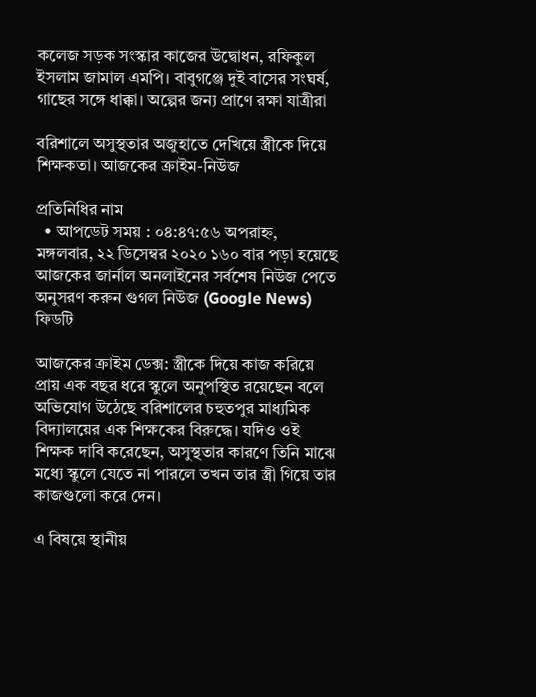কলেজ সড়ক সংস্কার কাজের উদ্বোধন, রফিকুল ইসলাম জামাল এমপি। বাবুগঞ্জে দুই বাসের সংঘর্ষ, গাছের সঙ্গে ধাক্কা। অল্পের জন্য প্রাণে রক্ষা যাত্রীরা

বরিশালে অসুস্থতার অজুহাতে দেখিয়ে স্ত্রীকে দিয়ে শিক্ষকতা। আজকের ক্রাইম-নিউজ

প্রতিনিধির নাম
  • আপডেট সময় : ০৪:৪৭:৫৬ অপরাহ্ন, মঙ্গলবার, ২২ ডিসেম্বর ২০২০ ১৬০ বার পড়া হয়েছে
আজকের জার্নাল অনলাইনের সর্বশেষ নিউজ পেতে অনুসরণ করুন গুগল নিউজ (Google News) ফিডটি

আজকের ক্রাইম ডেক্স: স্ত্রীকে দিয়ে কাজ করিয়ে প্রায় এক বছর ধরে স্কুলে অনুপস্থিত রয়েছেন বলে অভিযোগ উঠেছে বরিশালের চহুতপুর মাধ্যমিক বিদ্যালয়ের এক শিক্ষকের বিরুদ্ধে। যদিও ওই শিক্ষক দাবি করেছেন, অসুস্থতার কারণে তিনি মাঝে মধ্যে স্কুলে যেতে না পারলে তখন তার স্ত্রী গিয়ে তার কাজগুলো করে দেন।

এ বিষয়ে স্থানীয়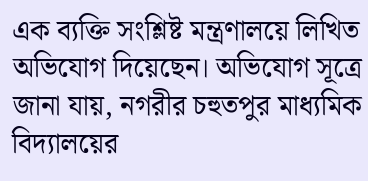এক ব্যক্তি সংশ্লিষ্ট মন্ত্রণালয়ে লিখিত অভিযোগ দিয়েছেন। অভিযোগ সূত্রে জানা যায়, নগরীর চহুতপুর মাধ্যমিক বিদ্যালয়ের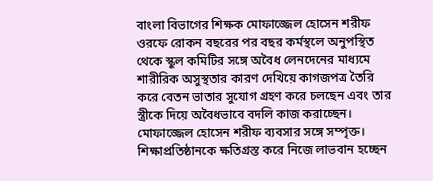বাংলা বিভাগের শিক্ষক মোফাজ্জেল হোসেন শরীফ ওরফে রোকন বছরের পর বছর কর্মস্থলে অনুপস্থিত থেকে স্কুল কমিটির সঙ্গে অবৈধ লেনদেনের মাধ্যমে শারীরিক অসুস্থতার কারণ দেখিয়ে কাগজপত্র তৈরি করে বেতন ভাতার সুযোগ গ্রহণ করে চলছেন এবং তার স্ত্রীকে দিয়ে অবৈধভাবে বদলি কাজ করাচ্ছেন। মোফাজ্জেল হোসেন শরীফ ব্যবসার সঙ্গে সম্পৃক্ত। শিক্ষাপ্রতিষ্ঠানকে ক্ষতিগ্রস্ত করে নিজে লাভবান হচ্ছেন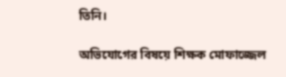তিনি।

অভিযোগের বিষয়ে শিক্ষক মোফাজ্জেল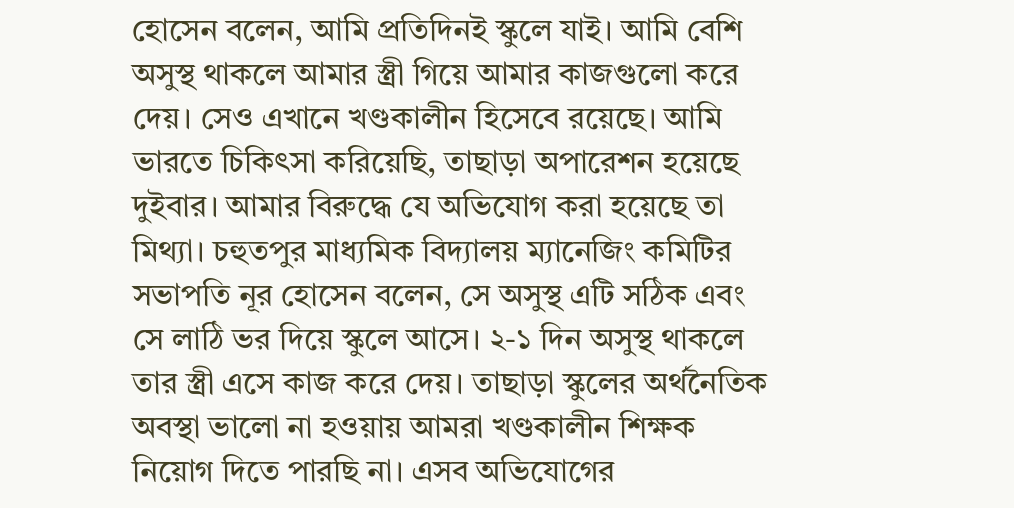হোসেন বলেন, আমি প্রতিদিনই স্কুলে যাই। আমি বেশি অসুস্থ থাকলে আমার স্ত্রী গিয়ে আমার কাজগুলো করে দেয়। সেও এখানে খণ্ডকালীন হিসেবে রয়েছে। আমি ভারতে চিকিৎসা করিয়েছি, তাছাড়া অপারেশন হয়েছে দুইবার। আমার বিরুদ্ধে যে অভিযোগ করা হয়েছে তা মিথ্যা। চহুতপুর মাধ্যমিক বিদ্যালয় ম্যানেজিং কমিটির সভাপতি নূর হোসেন বলেন, সে অসুস্থ এটি সঠিক এবং সে লাঠি ভর দিয়ে স্কুলে আসে। ২-১ দিন অসুস্থ থাকলে তার স্ত্রী এসে কাজ করে দেয়। তাছাড়া স্কুলের অর্থনৈতিক অবস্থা ভালো না হওয়ায় আমরা খণ্ডকালীন শিক্ষক নিয়োগ দিতে পারছি না। এসব অভিযোগের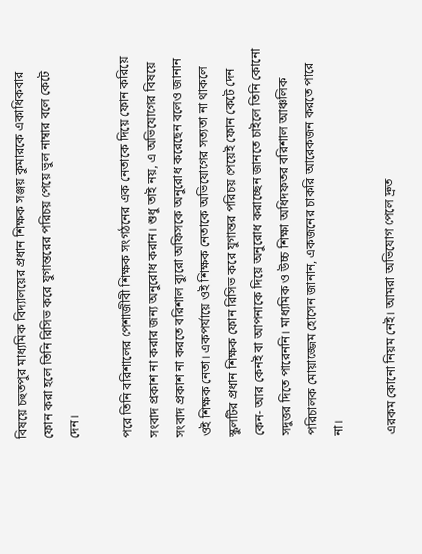বিষয়ে চহুতপুর মাধ্যমিক বিদ্যালয়ের প্রধান শিক্ষক সঞ্জয় কুমারকে একাধিকবার ফোন করা হলে তিনি রিসিভ করে যুগান্তরের পরিচয় পেয়ে ভুল নাম্বার বলে কেটে দেন।

পরে তিনি বরিশালের পেশাজীবী শিক্ষক সংগঠনের এক নেতাকে দিয়ে ফোন করিয়ে সংবাদ প্রকাশ না করার জন্য অনুরোধ করান। শুধু তাই নয়, এ অভিযোগের বিষয়ে সংবাদ প্রকাশ না করতে বরিশাল ব্যুরো অফিসকে অনুরোধ করেছেন বলেও জানান ওই শিক্ষক নেতা। একপর্যায়ে ওই শিক্ষক নেতাকে অভিযোগের সত্যতা না থাকলে স্কুলটির প্রধান শিক্ষক ফোন রিসিভ করে যুগান্তর পরিচয় পেয়েই ফোন কেটে দেন কেন- আর কেনই বা আপনাকে দিয়ে অনুরোধ করাচ্ছেন জানতে চাইলে তিনি কোনো সদুত্তর দিতে পারেননি। মাধ্যমিক ও উচ্চ শিক্ষা অধিদফতর বরিশাল আঞ্চলিক পরিচালক মোয়াজ্জেম হোসেন জানান, একজনের চাকরি আরেকজন করতে পারে না।

এরকম কোনো নিয়ম নেই। আমরা অভিযোগ পেলে দ্রুত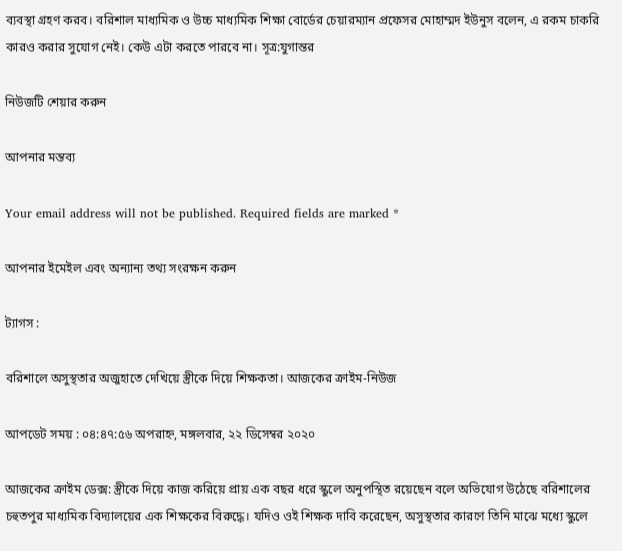ব্যবস্থা গ্রহণ করব। বরিশাল মাধ্যমিক ও উচ্চ মাধ্যমিক শিক্ষা বোর্ডের চেয়ারম্যান প্রফেসর মোহাম্মদ ইউনুস বলেন, এ রকম চাকরি কারও করার সুযোগ নেই। কেউ এটা করতে পারবে না। সূত্র:যুগান্তর

নিউজটি শেয়ার করুন

আপনার মন্তব্য

Your email address will not be published. Required fields are marked *

আপনার ইমেইল এবং অন্যান্য তথ্য সংরক্ষন করুন

ট্যাগস :

বরিশালে অসুস্থতার অজুহাতে দেখিয়ে স্ত্রীকে দিয়ে শিক্ষকতা। আজকের ক্রাইম-নিউজ

আপডেট সময় : ০৪:৪৭:৫৬ অপরাহ্ন, মঙ্গলবার, ২২ ডিসেম্বর ২০২০

আজকের ক্রাইম ডেক্স: স্ত্রীকে দিয়ে কাজ করিয়ে প্রায় এক বছর ধরে স্কুলে অনুপস্থিত রয়েছেন বলে অভিযোগ উঠেছে বরিশালের চহুতপুর মাধ্যমিক বিদ্যালয়ের এক শিক্ষকের বিরুদ্ধে। যদিও ওই শিক্ষক দাবি করেছেন, অসুস্থতার কারণে তিনি মাঝে মধ্যে স্কুলে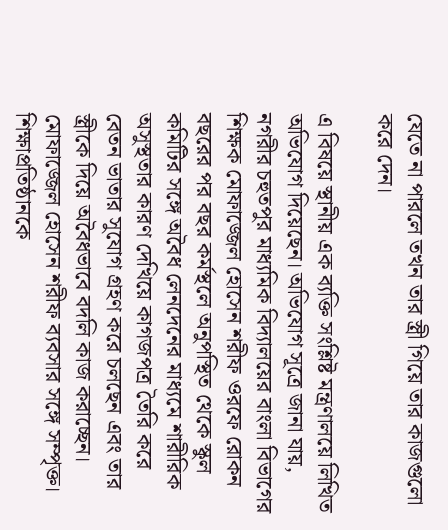যেতে না পারলে তখন তার স্ত্রী গিয়ে তার কাজগুলো করে দেন।

এ বিষয়ে স্থানীয় এক ব্যক্তি সংশ্লিষ্ট মন্ত্রণালয়ে লিখিত অভিযোগ দিয়েছেন। অভিযোগ সূত্রে জানা যায়, নগরীর চহুতপুর মাধ্যমিক বিদ্যালয়ের বাংলা বিভাগের শিক্ষক মোফাজ্জেল হোসেন শরীফ ওরফে রোকন বছরের পর বছর কর্মস্থলে অনুপস্থিত থেকে স্কুল কমিটির সঙ্গে অবৈধ লেনদেনের মাধ্যমে শারীরিক অসুস্থতার কারণ দেখিয়ে কাগজপত্র তৈরি করে বেতন ভাতার সুযোগ গ্রহণ করে চলছেন এবং তার স্ত্রীকে দিয়ে অবৈধভাবে বদলি কাজ করাচ্ছেন। মোফাজ্জেল হোসেন শরীফ ব্যবসার সঙ্গে সম্পৃক্ত। শিক্ষাপ্রতিষ্ঠানকে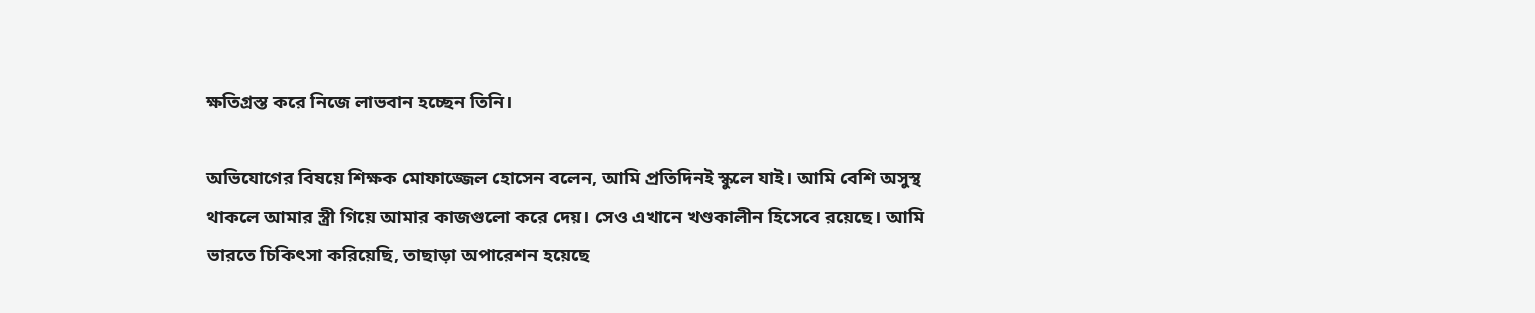ক্ষতিগ্রস্ত করে নিজে লাভবান হচ্ছেন তিনি।

অভিযোগের বিষয়ে শিক্ষক মোফাজ্জেল হোসেন বলেন, আমি প্রতিদিনই স্কুলে যাই। আমি বেশি অসুস্থ থাকলে আমার স্ত্রী গিয়ে আমার কাজগুলো করে দেয়। সেও এখানে খণ্ডকালীন হিসেবে রয়েছে। আমি ভারতে চিকিৎসা করিয়েছি, তাছাড়া অপারেশন হয়েছে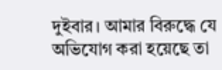দুইবার। আমার বিরুদ্ধে যে অভিযোগ করা হয়েছে তা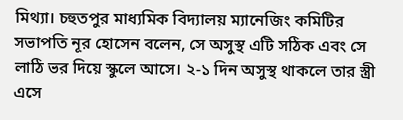মিথ্যা। চহুতপুর মাধ্যমিক বিদ্যালয় ম্যানেজিং কমিটির সভাপতি নূর হোসেন বলেন, সে অসুস্থ এটি সঠিক এবং সে লাঠি ভর দিয়ে স্কুলে আসে। ২-১ দিন অসুস্থ থাকলে তার স্ত্রী এসে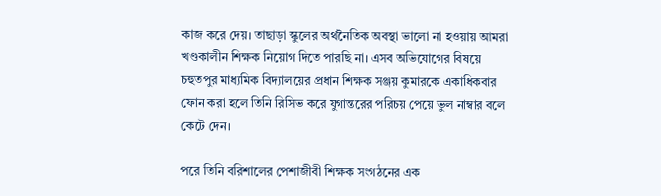কাজ করে দেয়। তাছাড়া স্কুলের অর্থনৈতিক অবস্থা ভালো না হওয়ায় আমরা খণ্ডকালীন শিক্ষক নিয়োগ দিতে পারছি না। এসব অভিযোগের বিষয়ে চহুতপুর মাধ্যমিক বিদ্যালয়ের প্রধান শিক্ষক সঞ্জয় কুমারকে একাধিকবার ফোন করা হলে তিনি রিসিভ করে যুগান্তরের পরিচয় পেয়ে ভুল নাম্বার বলে কেটে দেন।

পরে তিনি বরিশালের পেশাজীবী শিক্ষক সংগঠনের এক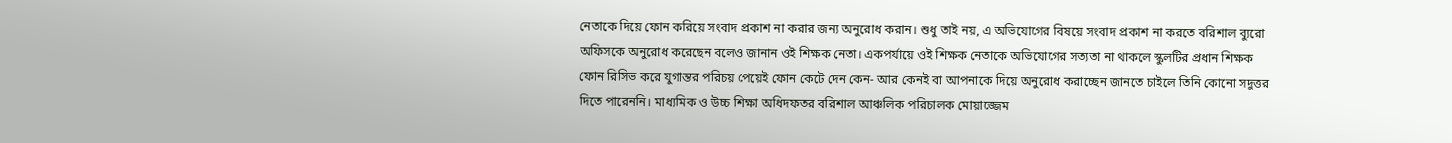নেতাকে দিয়ে ফোন করিয়ে সংবাদ প্রকাশ না করার জন্য অনুরোধ করান। শুধু তাই নয়, এ অভিযোগের বিষয়ে সংবাদ প্রকাশ না করতে বরিশাল ব্যুরো অফিসকে অনুরোধ করেছেন বলেও জানান ওই শিক্ষক নেতা। একপর্যায়ে ওই শিক্ষক নেতাকে অভিযোগের সত্যতা না থাকলে স্কুলটির প্রধান শিক্ষক ফোন রিসিভ করে যুগান্তর পরিচয় পেয়েই ফোন কেটে দেন কেন- আর কেনই বা আপনাকে দিয়ে অনুরোধ করাচ্ছেন জানতে চাইলে তিনি কোনো সদুত্তর দিতে পারেননি। মাধ্যমিক ও উচ্চ শিক্ষা অধিদফতর বরিশাল আঞ্চলিক পরিচালক মোয়াজ্জেম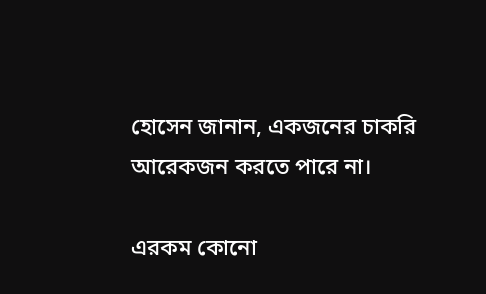হোসেন জানান, একজনের চাকরি আরেকজন করতে পারে না।

এরকম কোনো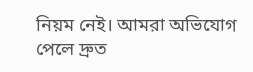নিয়ম নেই। আমরা অভিযোগ পেলে দ্রুত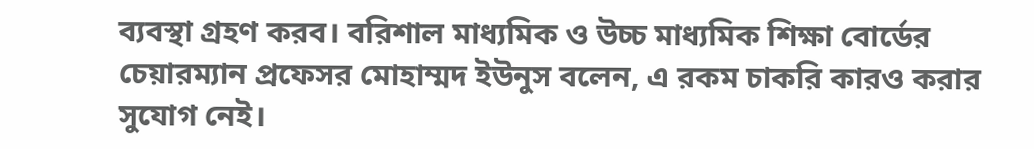ব্যবস্থা গ্রহণ করব। বরিশাল মাধ্যমিক ও উচ্চ মাধ্যমিক শিক্ষা বোর্ডের চেয়ারম্যান প্রফেসর মোহাম্মদ ইউনুস বলেন, এ রকম চাকরি কারও করার সুযোগ নেই।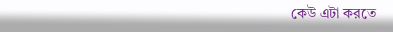কেউ এটা করতে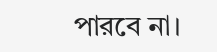পারবে না।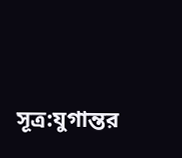সূত্র:যুগান্তর